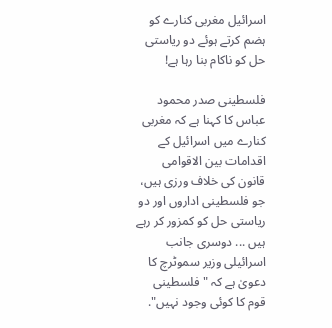اسرائیل مغربی کنارے کو ہضم کرتے ہوئے دو ریاستی حل کو ناکام بنا رہا ہے!

فلسطینی صدر محمود عباس کا کہنا ہے کہ مغربی کنارے میں اسرائیل کے اقدامات بین الاقوامی قانون کی خلاف ورزی ہیں، جو فلسطینی اداروں اور دو ریاستی حل کو کمزور کر رہے ہیں ... دوسری جانب اسرائیلی وزیر سموٹرچ کا دعویٰ ہے کہ "فلسطینی قوم کا کوئی وجود نہیں".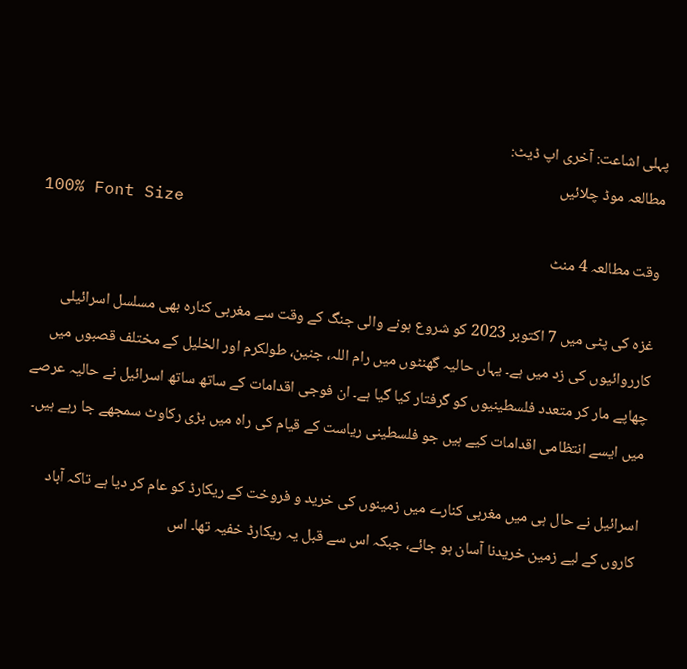پہلی اشاعت: آخری اپ ڈیٹ:
مطالعہ موڈ چلائیں
100% Font Size
وقت مطالعہ 4 منٹ

غزہ کی پٹی میں 7 اکتوبر 2023 کو شروع ہونے والی جنگ کے وقت سے مغربی کنارہ بھی مسلسل اسرائیلی کارروائیوں کی زد میں ہے۔ یہاں حالیہ گھنٹوں میں رام اللہ، جنین، طولکرم اور الخلیل کے مختلف قصبوں میں چھاپے مار کر متعدد فلسطینیوں کو گرفتار کیا گیا ہے۔ ان فوجی اقدامات کے ساتھ ساتھ اسرائیل نے حالیہ عرصے میں ایسے انتظامی اقدامات کیے ہیں جو فلسطینی ریاست کے قیام کی راہ میں بڑی رکاوٹ سمجھے جا رہے ہیں۔

اسرائیل نے حال ہی میں مغربی کنارے میں زمینوں کی خرید و فروخت کے ریکارڈ کو عام کر دیا ہے تاکہ آباد کاروں کے لیے زمین خریدنا آسان ہو جائے، جبکہ اس سے قبل یہ ریکارڈ خفیہ تھا۔ اس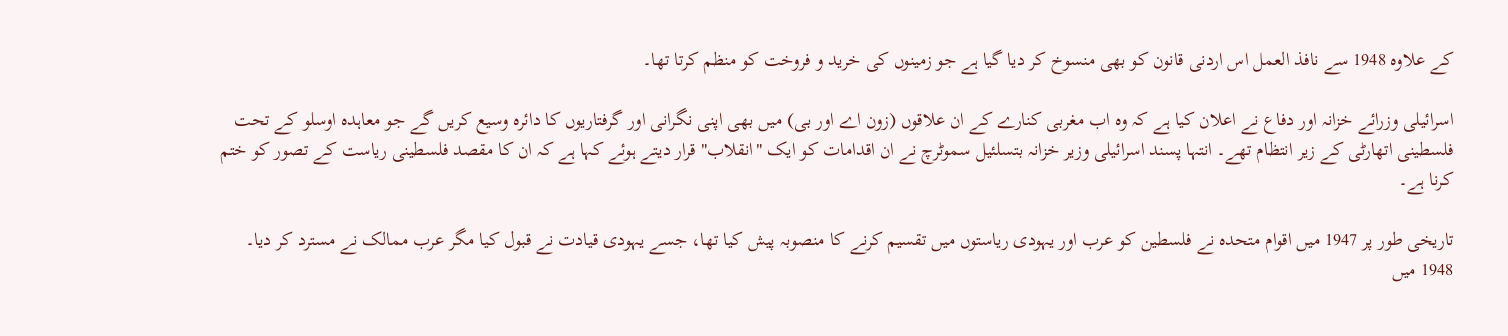کے علاوہ 1948 سے نافذ العمل اس اردنی قانون کو بھی منسوخ کر دیا گیا ہے جو زمینوں کی خرید و فروخت کو منظم کرتا تھا۔

اسرائیلی وزرائے خزانہ اور دفاع نے اعلان کیا ہے کہ وہ اب مغربی کنارے کے ان علاقوں (زون اے اور بی) میں بھی اپنی نگرانی اور گرفتاریوں کا دائرہ وسیع کریں گے جو معاہدہ اوسلو کے تحت فلسطینی اتھارٹی کے زیر انتظام تھے۔ انتہا پسند اسرائیلی وزیر خزانہ بتسلئیل سموٹرچ نے ان اقدامات کو ایک "انقلاب" قرار دیتے ہوئے کہا ہے کہ ان کا مقصد فلسطینی ریاست کے تصور کو ختم کرنا ہے۔

تاریخی طور پر 1947 میں اقوام متحدہ نے فلسطین کو عرب اور یہودی ریاستوں میں تقسیم کرنے کا منصوبہ پیش کیا تھا، جسے یہودی قیادت نے قبول کیا مگر عرب ممالک نے مسترد کر دیا۔ 1948 میں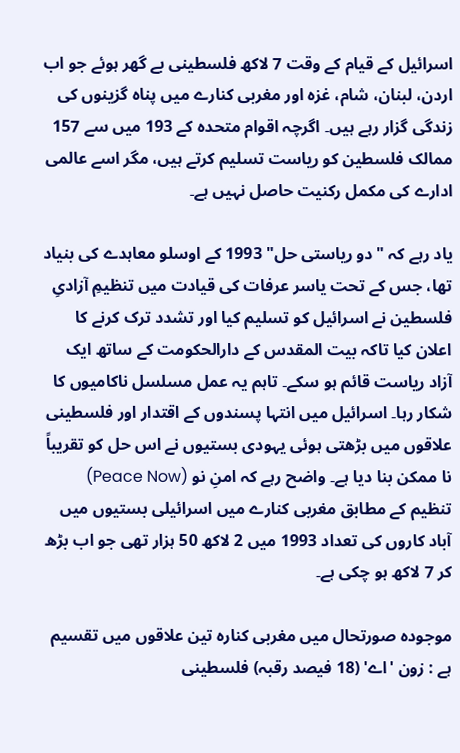اسرائیل کے قیام کے وقت 7 لاکھ فلسطینی بے گھر ہوئے جو اب اردن، لبنان، شام، غزہ اور مغربی کنارے میں پناہ گزینوں کی زندگی گزار رہے ہیں۔ اگرچہ اقوام متحدہ کے 193 میں سے 157 ممالک فلسطین کو ریاست تسلیم کرتے ہیں، مگر اسے عالمی ادارے کی مکمل رکنیت حاصل نہیں ہے۔

یاد رہے کہ "دو ریاستی حل" 1993 کے اوسلو معاہدے کی بنیاد تھا، جس کے تحت یاسر عرفات کی قیادت میں تنظیمِ آزادیِ فلسطین نے اسرائیل کو تسلیم کیا اور تشدد ترک کرنے کا اعلان کیا تاکہ بیت المقدس کے دارالحکومت کے ساتھ ایک آزاد ریاست قائم ہو سکے۔ تاہم یہ عمل مسلسل ناکامیوں کا شکار رہا۔ اسرائیل میں انتہا پسندوں کے اقتدار اور فلسطینی علاقوں میں بڑھتی ہوئی یہودی بستیوں نے اس حل کو تقریباً نا ممکن بنا دیا ہے۔ واضح رہے کہ امنِ نو (Peace Now) تنظیم کے مطابق مغربی کنارے میں اسرائیلی بستیوں میں آباد کاروں کی تعداد 1993 میں 2 لاکھ 50 ہزار تھی جو اب بڑھ کر 7 لاکھ ہو چکی ہے۔

موجودہ صورتحال میں مغربی کنارہ تین علاقوں میں تقسیم ہے : زون 'اے' (18 فیصد رقبہ) فلسطینی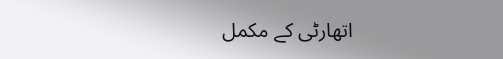اتھارٹی کے مکمل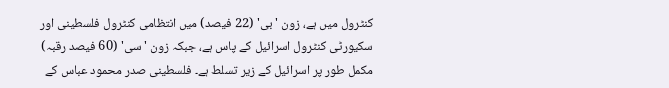کنٹرول میں ہے، زون 'بی' (22 فیصد) میں انتظامی کنٹرول فلسطینی اور سکیورٹی کنٹرول اسرائیل کے پاس ہے، جبکہ زون 'سی' (60 فیصد رقبہ) مکمل طور پر اسرائیل کے زیر تسلط ہے۔ فلسطینی صدر محمود عباس کے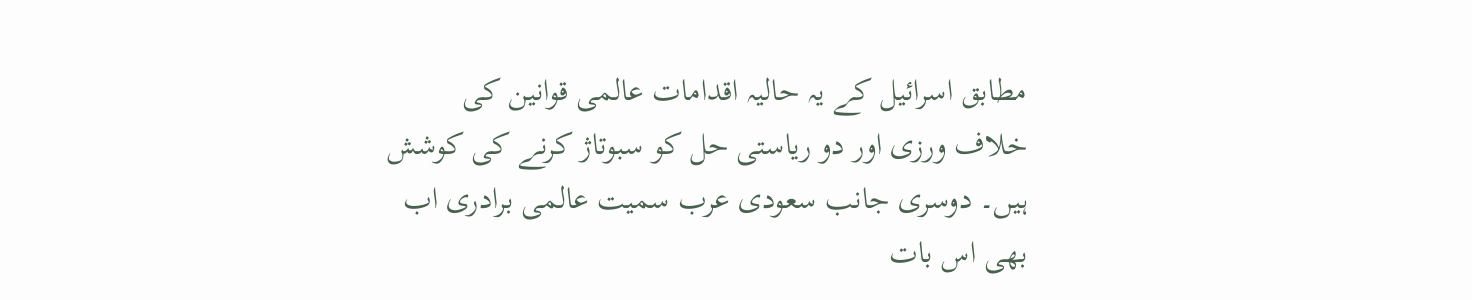مطابق اسرائیل کے یہ حالیہ اقدامات عالمی قوانین کی خلاف ورزی اور دو ریاستی حل کو سبوتاژ کرنے کی کوشش ہیں۔ دوسری جانب سعودی عرب سمیت عالمی برادری اب بھی اس بات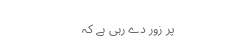پر زور دے رہی ہے کہ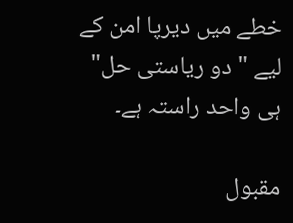خطے میں دیرپا امن کے لیے "دو ریاستی حل" ہی واحد راستہ ہے۔

مقبول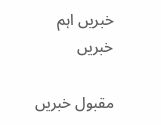خبریں اہم خبریں

مقبول خبریں